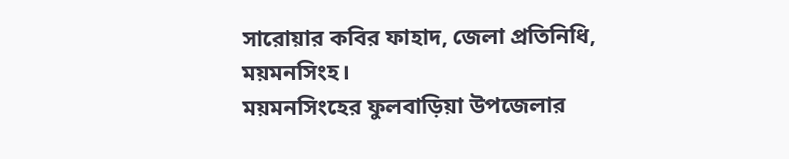সারোয়ার কবির ফাহাদ, জেলা প্রতিনিধি, ময়মনসিংহ।
ময়মনসিংহের ফুলবাড়িয়া উপজেলার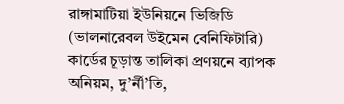রাঙ্গামাটিয়া ইউনিয়নে ভিজিডি (ভালনারেবল উইমেন বেনিফিটারি) কার্ডের চূড়ান্ত তালিকা প্রণয়নে ব্যাপক অনিয়ম, দু’র্নী’তি,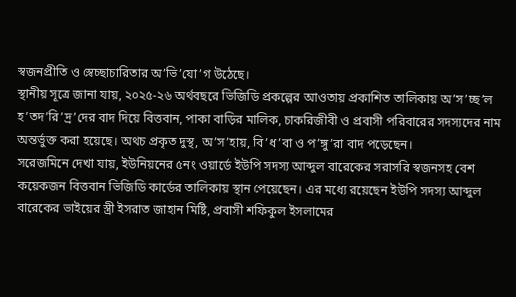স্বজনপ্রীতি ও স্বেচ্ছাচারিতার অ’ভি’যো’গ উঠেছে।
স্থানীয় সূত্রে জানা যায়, ২০২৫-২৬ অর্থবছরে ভিজিডি প্রকল্পের আওতায় প্রকাশিত তালিকায় অ’স’চ্ছ’ল হ’তদ’রি’দ্র’দের বাদ দিয়ে বিত্তবান, পাকা বাড়ির মালিক, চাকরিজীবী ও প্রবাসী পরিবারের সদস্যদের নাম অন্তর্ভুক্ত করা হয়েছে। অথচ প্রকৃত দুস্থ, অ’স’হায়, বি’ধ’বা ও প’ঙ্গু’রা বাদ পড়েছেন।
সরেজমিনে দেখা যায়, ইউনিয়নের ৫নং ওয়ার্ডে ইউপি সদস্য আব্দুল বারেকের সরাসরি স্বজনসহ বেশ কয়েকজন বিত্তবান ভিজিডি কার্ডের তালিকায় স্থান পেয়েছেন। এর মধ্যে রয়েছেন ইউপি সদস্য আব্দুল বারেকের ভাইয়ের স্ত্রী ইসরাত জাহান মিষ্টি, প্রবাসী শফিকুল ইসলামের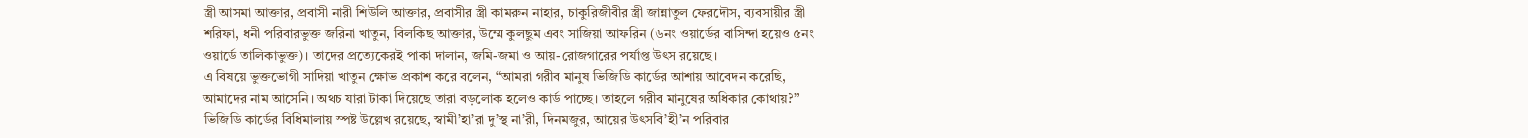স্ত্রী আসমা আক্তার, প্রবাসী নারী শিউলি আক্তার, প্রবাসীর স্ত্রী কামরুন নাহার, চাকুরিজীবীর স্ত্রী জান্নাতুল ফেরদৌস, ব্যবসায়ীর স্ত্রী শরিফা, ধনী পরিবারভুক্ত জরিনা খাতুন, বিলকিছ আক্তার, উম্মে কুলছুম এবং সাজিয়া আফরিন (৬নং ওয়ার্ডের বাসিন্দা হয়েও ৫নং ওয়ার্ডে তালিকাভুক্ত)। তাদের প্রত্যেকেরই পাকা দালান, জমি-জমা ও আয়-রোজগারের পর্যাপ্ত উৎস রয়েছে।
এ বিষয়ে ভুক্তভোগী সাদিয়া খাতুন ক্ষোভ প্রকাশ করে বলেন, “আমরা গরীব মানুষ ভিজিডি কার্ডের আশায় আবেদন করেছি, আমাদের নাম আসেনি। অথচ যারা টাকা দিয়েছে তারা বড়লোক হলেও কার্ড পাচ্ছে। তাহলে গরীব মানুষের অধিকার কোথায়?”
ভিজিডি কার্ডের বিধিমালায় স্পষ্ট উল্লেখ রয়েছে, স্বামী’হা’রা দু’স্থ না’রী, দিনমজুর, আয়ের উৎসবি’হী’ন পরিবার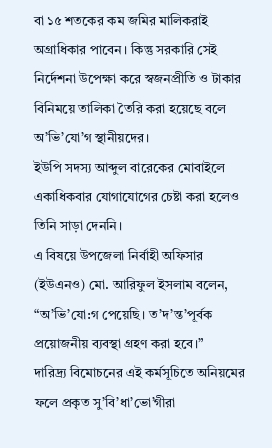বা ১৫ শতকের কম জমির মালিকরাই অগ্রাধিকার পাবেন। কিন্তু সরকারি সেই নির্দেশনা উপেক্ষা করে স্বজনপ্রীতি ও টাকার বিনিময়ে তালিকা তৈরি করা হয়েছে বলে অ’ভি’যো’গ স্থানীয়দের।
ইউপি সদস্য আব্দুল বারেকের মোবাইলে একাধিকবার যোগাযোগের চেষ্টা করা হলেও তিনি সাড়া দেননি।
এ বিষয়ে উপজেলা নির্বাহী অফিসার (ইউএনও) মো. আরিফুল ইসলাম বলেন, “অ’ভি’যো:গ পেয়েছি। ত’দ’ন্ত’পূর্বক প্রয়োজনীয় ব্যবস্থা গ্রহণ করা হবে।”
দারিদ্র্য বিমোচনের এই কর্মসূচিতে অনিয়মের ফলে প্রকৃত সু’বি’ধা’ভো’গীরা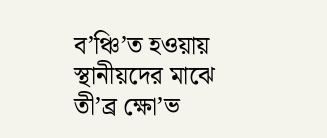ব’ঞ্চি’ত হওয়ায় স্থানীয়দের মাঝে তী’ব্র ক্ষো’ভ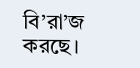বি’রা’জ করছে।